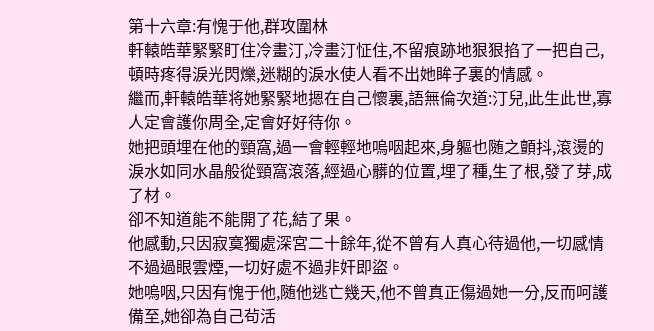第十六章:有愧于他,群攻圍林
軒轅皓華緊緊盯住冷畫汀,冷畫汀怔住,不留痕跡地狠狠掐了一把自己,頓時疼得淚光閃爍,迷糊的淚水使人看不出她眸子裏的情感。
繼而,軒轅皓華将她緊緊地摁在自己懷裏,語無倫次道:汀兒,此生此世,寡人定會護你周全,定會好好待你。
她把頭埋在他的頸窩,過一會輕輕地嗚咽起來,身軀也随之顫抖,滾燙的淚水如同水晶般從頸窩滾落,經過心髒的位置,埋了種,生了根,發了芽,成了材。
卻不知道能不能開了花,結了果。
他感動,只因寂寞獨處深宮二十餘年,從不曾有人真心待過他,一切感情不過過眼雲煙,一切好處不過非奸即盜。
她嗚咽,只因有愧于他,随他逃亡幾天,他不曾真正傷過她一分,反而呵護備至,她卻為自己茍活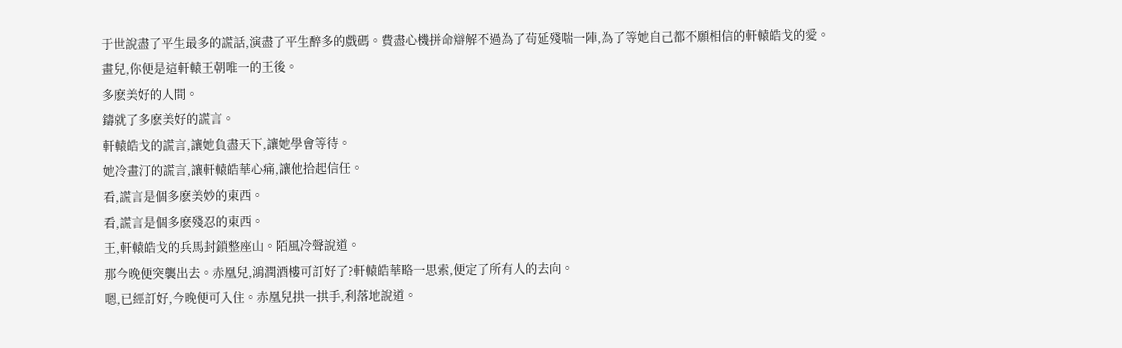于世說盡了平生最多的謊話,演盡了平生醉多的戲碼。費盡心機拼命辯解不過為了茍延殘喘一陣,為了等她自己都不願相信的軒轅皓戈的愛。
畫兒,你便是這軒轅王朝唯一的王後。
多麽美好的人間。
鑄就了多麽美好的謊言。
軒轅皓戈的謊言,讓她負盡天下,讓她學會等待。
她冷畫汀的謊言,讓軒轅皓華心痛,讓他拾起信任。
看,謊言是個多麽美妙的東西。
看,謊言是個多麽殘忍的東西。
王,軒轅皓戈的兵馬封鎖整座山。陌風冷聲說道。
那今晚便突襲出去。赤凰兒,鴻潤酒樓可訂好了?軒轅皓華略一思索,便定了所有人的去向。
嗯,已經訂好,今晚便可入住。赤凰兒拱一拱手,利落地說道。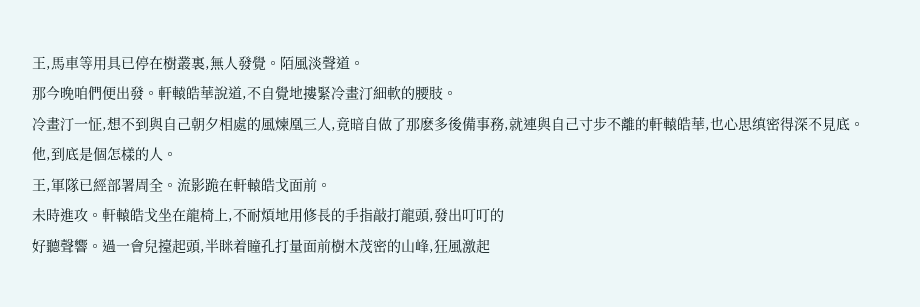王,馬車等用具已停在樹叢裏,無人發覺。陌風淡聲道。
那今晚咱們便出發。軒轅皓華說道,不自覺地摟緊冷畫汀細軟的腰肢。
冷畫汀一怔,想不到與自己朝夕相處的風煉凰三人,竟暗自做了那麽多後備事務,就連與自己寸步不離的軒轅皓華,也心思缜密得深不見底。
他,到底是個怎樣的人。
王,軍隊已經部署周全。流影跪在軒轅皓戈面前。
未時進攻。軒轅皓戈坐在龍椅上,不耐煩地用修長的手指敲打龍頭,發出叮叮的
好聽聲響。過一會兒擡起頭,半眯着瞳孔打量面前樹木茂密的山峰,狂風激起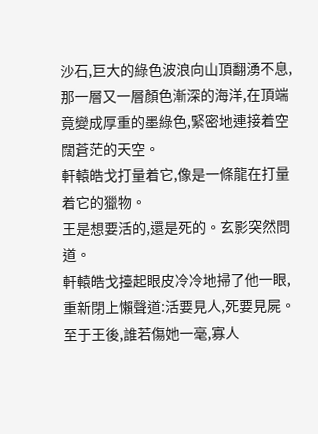沙石,巨大的綠色波浪向山頂翻湧不息,那一層又一層顏色漸深的海洋,在頂端竟變成厚重的墨綠色,緊密地連接着空闊蒼茫的天空。
軒轅皓戈打量着它,像是一條龍在打量着它的獵物。
王是想要活的,還是死的。玄影突然問道。
軒轅皓戈擡起眼皮冷冷地掃了他一眼,重新閉上懶聲道:活要見人,死要見屍。至于王後,誰若傷她一毫,寡人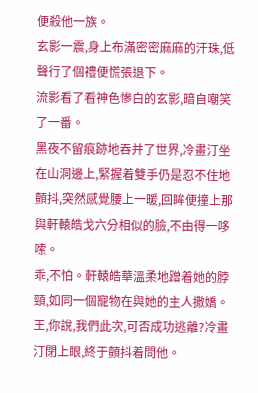便殺他一族。
玄影一震,身上布滿密密麻麻的汗珠,低聲行了個禮便慌張退下。
流影看了看神色慘白的玄影,暗自嘲笑了一番。
黑夜不留痕跡地吞并了世界,冷畫汀坐在山洞邊上,緊握着雙手仍是忍不住地顫抖,突然感覺腰上一暖,回眸便撞上那與軒轅皓戈六分相似的臉,不由得一哆嗦。
乖,不怕。軒轅皓華溫柔地蹭着她的脖頸,如同一個寵物在與她的主人撒嬌。
王,你說,我們此次,可否成功逃離?冷畫汀閉上眼,終于顫抖着問他。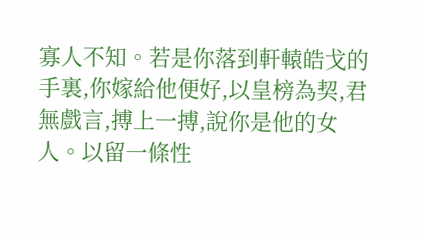寡人不知。若是你落到軒轅皓戈的手裏,你嫁給他便好,以皇榜為契,君無戲言,搏上一搏,說你是他的女人。以留一條性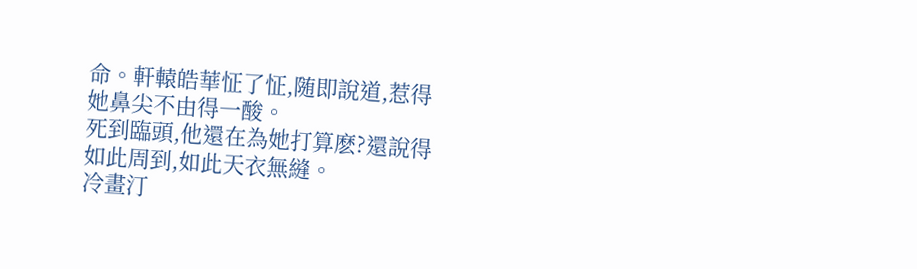命。軒轅皓華怔了怔,随即說道,惹得她鼻尖不由得一酸。
死到臨頭,他還在為她打算麽?還說得如此周到,如此天衣無縫。
冷畫汀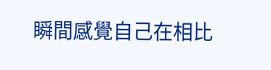瞬間感覺自己在相比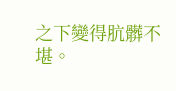之下變得肮髒不堪。